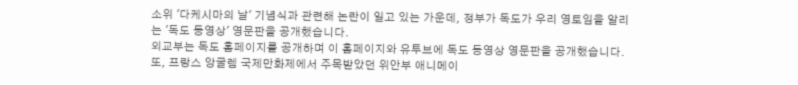소위 '다케시마의 날' 기념식과 관련해 논란이 일고 있는 가운데, 정부가 독도가 우리 영토임을 알리는 '독도 동영상' 영문판을 공개했습니다.
외교부는 독도 홈페이지를 공개하며 이 홈페이지와 유투브에 독도 동영상 영문판을 공개했습니다.
또, 프랑스 앙굴렘 국제만화제에서 주목받았던 위안부 애니메이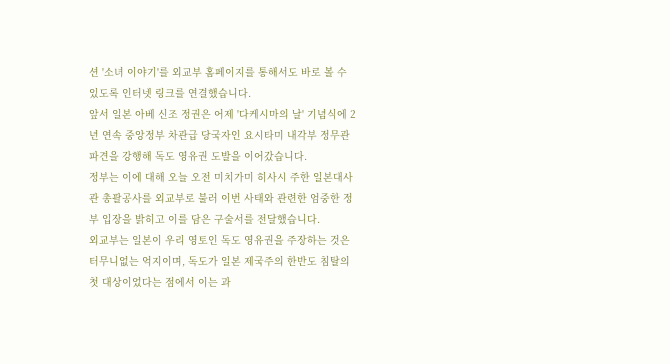션 '소녀 이야기'를 외교부 홈페이지를 통해서도 바로 볼 수 있도록 인터넷 링크를 연결했습니다.
앞서 일본 아베 신조 정권은 어제 '다케시마의 날' 기념식에 2년 연속 중앙정부 차관급 당국자인 요시타미 내각부 정무관 파견을 강행해 독도 영유권 도발을 이어갔습니다.
정부는 이에 대해 오늘 오전 미치가미 히사시 주한 일본대사관 총괄공사를 외교부로 불러 이번 사태와 관련한 엄중한 정부 입장을 밝히고 이를 담은 구술서를 전달했습니다.
외교부는 일본이 우리 영토인 독도 영유권을 주장하는 것은 터무니없는 억지이며, 독도가 일본 제국주의 한반도 침탈의 첫 대상이었다는 점에서 이는 과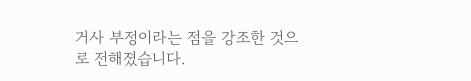거사 부정이라는 점을 강조한 것으로 전해졌습니다.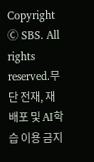Copyright Ⓒ SBS. All rights reserved.무단 전재, 재배포 및 AI학습 이용 금지